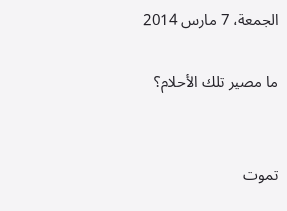الجمعة، 7 مارس 2014

ما مصير تلك الأحلام؟


تموت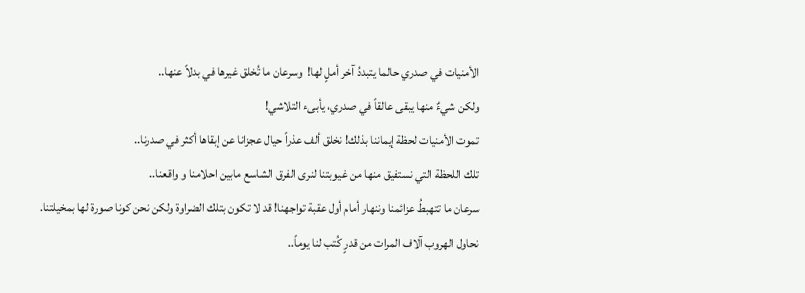الأمنيات في صدري حالما يتبددُ آخر أملٍ لها!  وسرعان ما تُخلق غيرها في بدلاً عنها..
ولكن شيءٌ منها يبقى عالقاً في صدري، يأبىء التلاشي!
تموت الأمنيات لحظة إيماننا بذلك! نخلق ألف عذراً حيال عجزانا عن إبقاها أكثر في صدرنا..
تلك اللحظة التي نستفيق منها من غيوبتنا لنرى الفرق الشاسع مابين احلامنا و واقعنا..
سرعان ما تتهبطُ عزائمنا وننهار أمام أول عقبة تواجهنا! قد لا تكون بتلك الضراوة ولكن نحن كونا صورة لها بمخيلتنا.
نحاول الهروب آلاف المرات من قدرٍ كُتب لنا يوماً..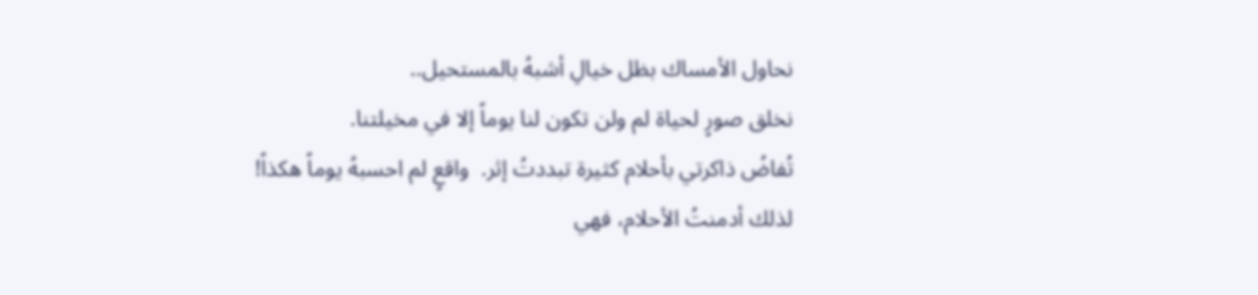نحاول الأمساك بظل خيالِ أشبهُ بالمستحيل..
نخلق صورٍ لحياة لم ولن تكون لنا يوماً إلا في مخيلتنا.
تُفاضُ ذاكرتي بأحلام كثيرة تبددتُ إثر.  واقعٍ لم احسبهُ يوماً هكذاً!
لذلك أدمنتُ الأحلام، فهي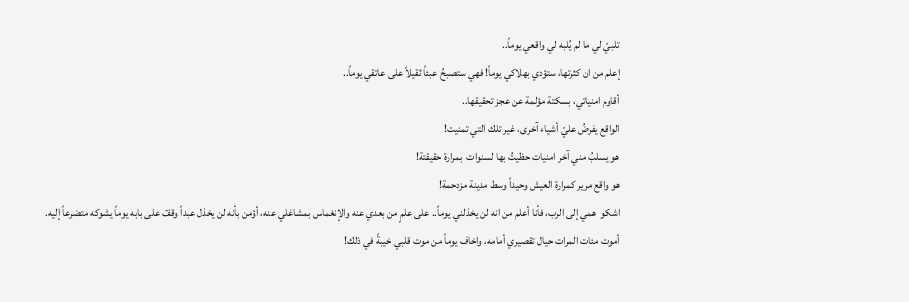تلبيّ لي ما لم يُلبه لي واقعي يوماً..
إعلم من ان كثرتها، ستؤدي بهلاكي يوماً! فهي ستصبحُ عبئاً ثقيلاً على عاتقي يوماً..
أقاوم امنياتي، بسكتة مؤلمة عن عجز تحقيقها..
الواقع يفرضُ عليّ أشياء آخرى، غير تلك التي تمنيت!
هو يسلبُ مني آخر امنيات حظيتُ بها لسنوات  بمرارة حقيقتة!
هو واقع مرير كمرارة العيش وحيداً وسط مدينة مزدحمة!
اشكو  همي إلى الرب، فأنا أعلم من انه لن يخذلني يوماً.. على علمٍ من بعدي عنه والإنغماس بمشاغلي عنه، أؤمن بأنه لن يخذل عبداً وقفٓ على بابه يوماً يشوكه متضرعاً إليه.
أموت مئات المرات حيال تقصيري أمامه، واخاف يوماً من موت قلبي خيبةً في ذلك!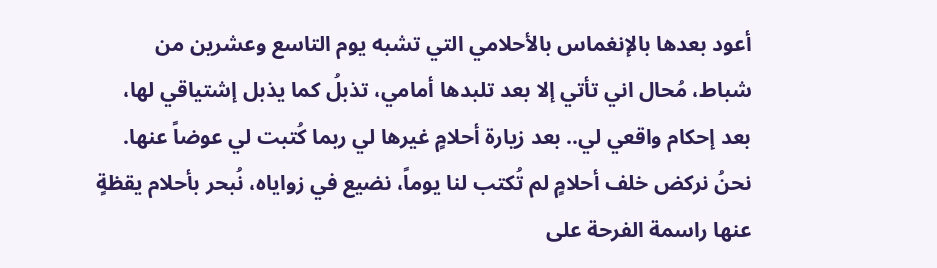أعود بعدها بالإنغماس بالأحلامي التي تشبه يوم التاسع وعشرين من شباط، مُحال اني تأتي إلا بعد تلبدها أمامي، تذبلُ كما يذبل إشتياقي لها، بعد إحكام واقعي لي.. بعد زيارة أحلامٍ غيرها لي ربما كُتبت لي عوضاً عنها.
نحنُ نركض خلف أحلامٍ لم تُكتب لنا يوماً، نضيع في زواياه، نُبحر بأحلام يقظةٍ عنها راسمة الفرحة على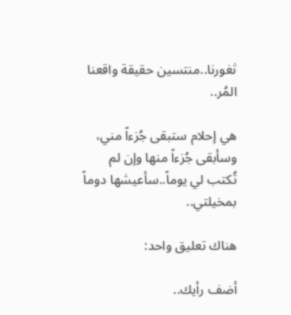ثغورنا..منتسين حقيقة واقعنا المُر..

هي إحلام ستبقى جُزءاً مني، وسأبقى جُزءاً منها وإن لم تُكتب لي يوماً..سأعيشها دوماً بمخيلتي..

هناك تعليق واحد:

أضف رأيك..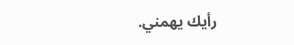رأيك يهمني.